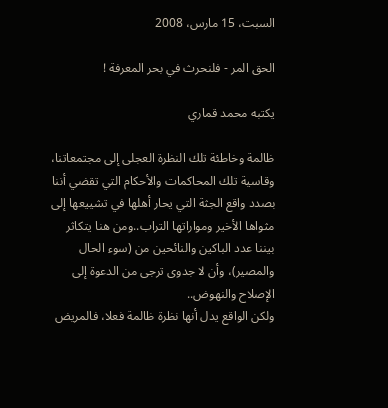السبت، 15 مارس، 2008

الحق المر - فلنحرث في بحر المعرفة !

يكتبه محمد قماري

ظالمة وخاطئة تلك النظرة العجلى إلى مجتمعاتنا، وقاسية تلك المحاكمات والأحكام التي تقضي أننا بصدد واقع الجثة التي يحار أهلها في تشييعها إلى مثواها الأخير ومواراتها التراب..ومن هنا يتكاثر بيننا عدد الباكين والنائحين من (سوء الحال والمصير)، وأن لا جدوى ترجى من الدعوة إلى الإصلاح والنهوض..
ولكن الواقع يدل أنها نظرة ظالمة فعلا، فالمريض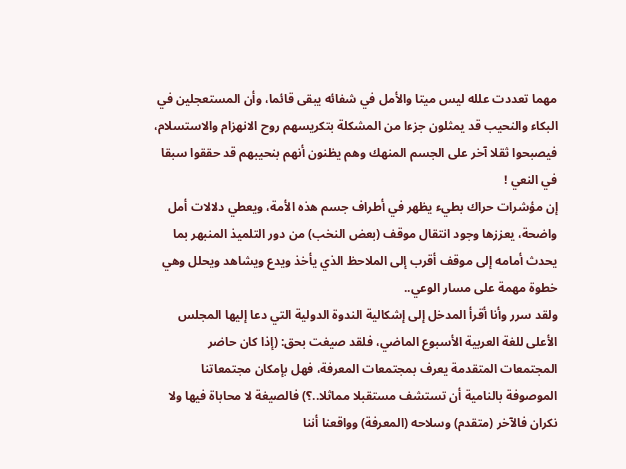مهما تعددت علله ليس ميتا والأمل في شفائه يبقى قائما، وأن المستعجلين في البكاء والنحيب قد يمثلون جزءا من المشكلة بتكريسهم روح الانهزام والاستسلام، فيصبحوا ثقلا آخر على الجسم المنهك وهم يظنون أنهم بنحيبهم قد حققوا سبقا في النعي !
إن مؤشرات حراك بطيء يظهر في أطراف جسم هذه الأمة، ويعطي دلالات أمل واضحة، يعززها وجود انتقال موقف (بعض النخب) من دور التلميذ المنبهر بما يحدث أمامه إلى موقف أقرب إلى الملاحظ الذي يأخذ ويدع ويشاهد ويحلل وهي خطوة مهمة على مسار الوعي..
ولقد سرر وأنا أقرأ المدخل إلى إشكالية الندوة الدولية التي دعا إليها المجلس الأعلى للغة العربية الأسبوع الماضي، فلقد صيغت بحق: (إذا كان حاضر المجتمعات المتقدمة يعرف بمجتمعات المعرفة، فهل بإمكان مجتمعاتنا الموصوفة بالنامية أن تستشف مستقبلا مماثلا..؟) فالصيغة لا محاباة فيها ولا نكران فالآخر (متقدم) وسلاحه (المعرفة) وواقعنا أننا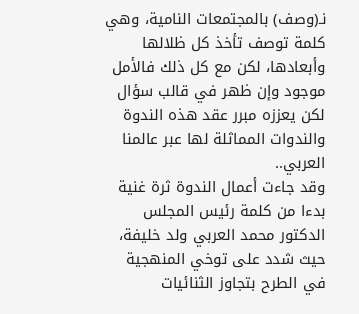نـ(وصف) بالمجتمعات النامية، وهي كلمة توصف تأخذ كل ظلالها وأبعادها، لكن مع كل ذلك فالأمل موجود وإن ظهر في قالب سؤال لكن يعززه مبرر عقد هذه الندوة والندوات المماثلة لها عبر عالمنا العربي..
وقد جاءت أعمال الندوة ثرة غنية بدءا من كلمة رئيس المجلس الدكتور محمد العربي ولد خليفة، حيث شدد على توخي المنهجية في الطرح بتجاوز الثنائيات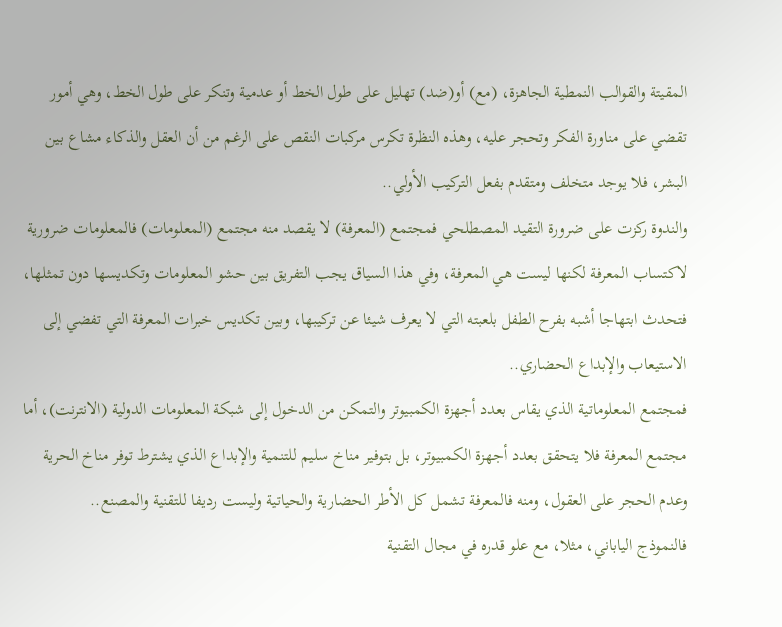المقيتة والقوالب النمطية الجاهزة، (مع) أو(ضد) تهليل على طول الخط أو عدمية وتنكر على طول الخط، وهي أمور تقضي على مناورة الفكر وتحجر عليه، وهذه النظرة تكرس مركبات النقص على الرغم من أن العقل والذكاء مشاع بين البشر، فلا يوجد متخلف ومتقدم بفعل التركيب الأولي..
والندوة ركزت على ضرورة التقيد المصطلحي فمجتمع (المعرفة) لا يقصد منه مجتمع (المعلومات) فالمعلومات ضرورية لاكتساب المعرفة لكنها ليست هي المعرفة، وفي هذا السياق يجب التفريق بين حشو المعلومات وتكديسها دون تمثلها، فتحدث ابتهاجا أشبه بفرح الطفل بلعبته التي لا يعرف شيئا عن تركيبها، وبين تكديس خبرات المعرفة التي تفضي إلى الاستيعاب والإبداع الحضاري..
فمجتمع المعلوماتية الذي يقاس بعدد أجهزة الكمبيوتر والتمكن من الدخول إلى شبكة المعلومات الدولية (الانترنت)، أما مجتمع المعرفة فلا يتحقق بعدد أجهزة الكمبيوتر، بل بتوفير مناخ سليم للتنمية والإبداع الذي يشترط توفر مناخ الحرية وعدم الحجر على العقول، ومنه فالمعرفة تشمل كل الأطر الحضارية والحياتية وليست رديفا للتقنية والمصنع..
فالنموذج الياباني، مثلا، مع علو قدره في مجال التقنية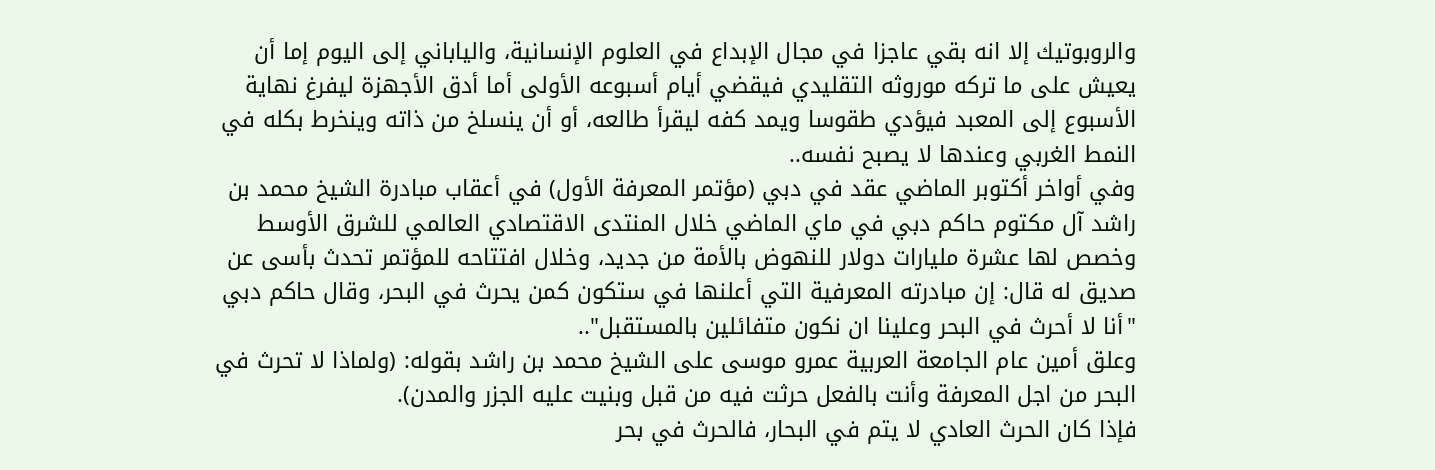والروبوتيك إلا انه بقي عاجزا في مجال الإبداع في العلوم الإنسانية، والياباني إلى اليوم إما أن يعيش على ما تركه موروثه التقليدي فيقضي أيام أسبوعه الأولى أما أدق الأجهزة ليفرغ نهاية الأسبوع إلى المعبد فيؤدي طقوسا ويمد كفه ليقرأ طالعه، أو أن ينسلخ من ذاته وينخرط بكله في النمط الغربي وعندها لا يصبح نفسه..
وفي أواخر أكتوبر الماضي عقد في دبي (مؤتمر المعرفة الأول) في أعقاب مبادرة الشيخ محمد بن راشد آل مكتوم حاكم دبي في ماي الماضي خلال المنتدى الاقتصادي العالمي للشرق الأوسط وخصص لها عشرة مليارات دولار للنهوض بالأمة من جديد، وخلال افتتاحه للمؤتمر تحدث بأسى عن صديق له قال: إن مبادرته المعرفية التي أعلنها في ستكون كمن يحرث في البحر، وقال حاكم دبي "أنا لا أحرث في البحر وعلينا ان نكون متفائلين بالمستقبل"..
وعلق أمين عام الجامعة العربية عمرو موسى على الشيخ محمد بن راشد بقوله: (ولماذا لا تحرث في البحر من اجل المعرفة وأنت بالفعل حرثت فيه من قبل وبنيت عليه الجزر والمدن).
فإذا كان الحرث العادي لا يتم في البحار، فالحرث في بحر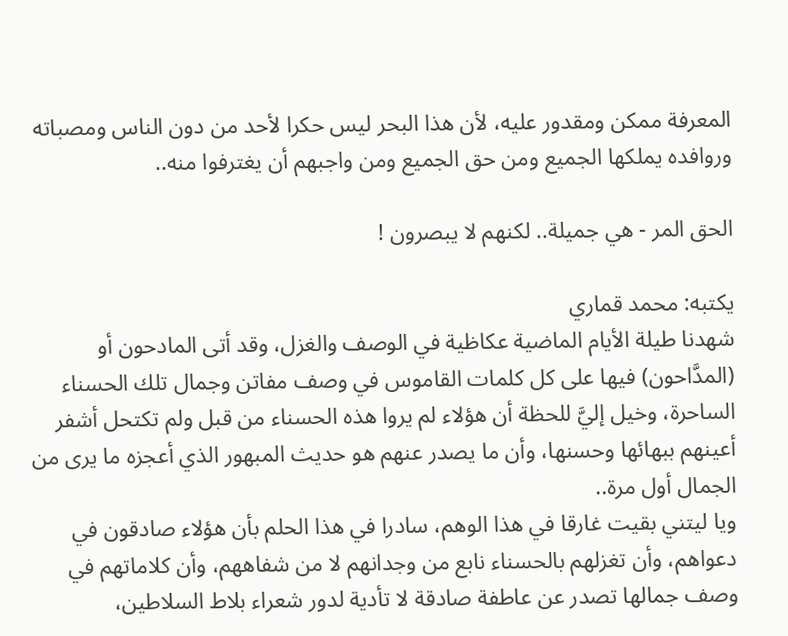المعرفة ممكن ومقدور عليه، لأن هذا البحر ليس حكرا لأحد من دون الناس ومصباته وروافده يملكها الجميع ومن حق الجميع ومن واجبهم أن يغترفوا منه..

الحق المر - هي جميلة.. لكنهم لا يبصرون !

يكتبه: محمد قماري
شهدنا طيلة الأيام الماضية عكاظية في الوصف والغزل، وقد أتى المادحون أو (المدَّاحون) فيها على كل كلمات القاموس في وصف مفاتن وجمال تلك الحسناء الساحرة، وخيل إليَّ للحظة أن هؤلاء لم يروا هذه الحسناء من قبل ولم تكتحل أشفر أعينهم ببهائها وحسنها، وأن ما يصدر عنهم هو حديث المبهور الذي أعجزه ما يرى من الجمال أول مرة..
ويا ليتني بقيت غارقا في هذا الوهم، سادرا في هذا الحلم بأن هؤلاء صادقون في دعواهم، وأن تغزلهم بالحسناء نابع من وجدانهم لا من شفاههم، وأن كلاماتهم في وصف جمالها تصدر عن عاطفة صادقة لا تأدية لدور شعراء بلاط السلاطين،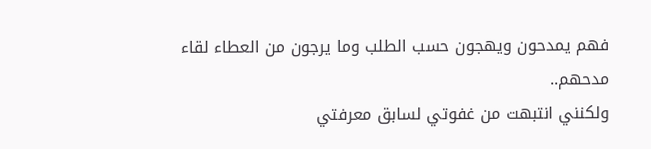فهم يمدحون ويهجون حسب الطلب وما يرجون من العطاء لقاء مدحهم..
ولكنني انتبهت من غفوتي لسابق معرفتي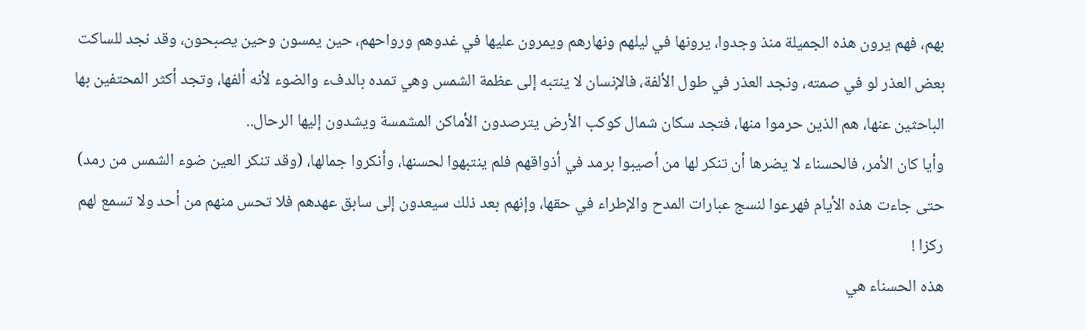بهم، فهم يرون هذه الجميلة منذ وجدوا، يرونها في ليلهم ونهارهم ويمرون عليها في غدوهم ورواحهم، حين يمسون وحين يصبحون، وقد نجد للساكت بعض العذر لو في صمته، ونجد العذر في طول الألفة، فالإنسان لا ينتبه إلى عظمة الشمس وهي تمده بالدفء والضوء لأنه ألفها، وتجد أكثر المحتفين بها الباحثين عنها، هم الذين حرموا منها، فتجد سكان شمال كوكب الأرض يترصدون الأماكن المشمسة ويشدون إليها الرحال..
وأيا كان الأمر، فالحسناء لا يضرها أن تنكر لها من أصيبوا برمد في أذواقهم فلم ينتبهوا لحسنها، وأنكروا جمالها، (وقد تنكر العين ضوء الشمس من رمد) حتى جاءت هذه الأيام فهرعوا لنسج عبارات المدح والإطراء في حقها، وإنهم بعد ذلك سيعدون إلى سابق عهدهم فلا تحس منهم من أحد ولا تسمع لهم ركزا !
هذه الحسناء هي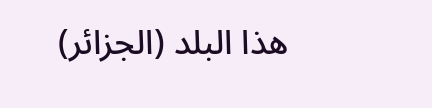هذا البلد (الجزائر)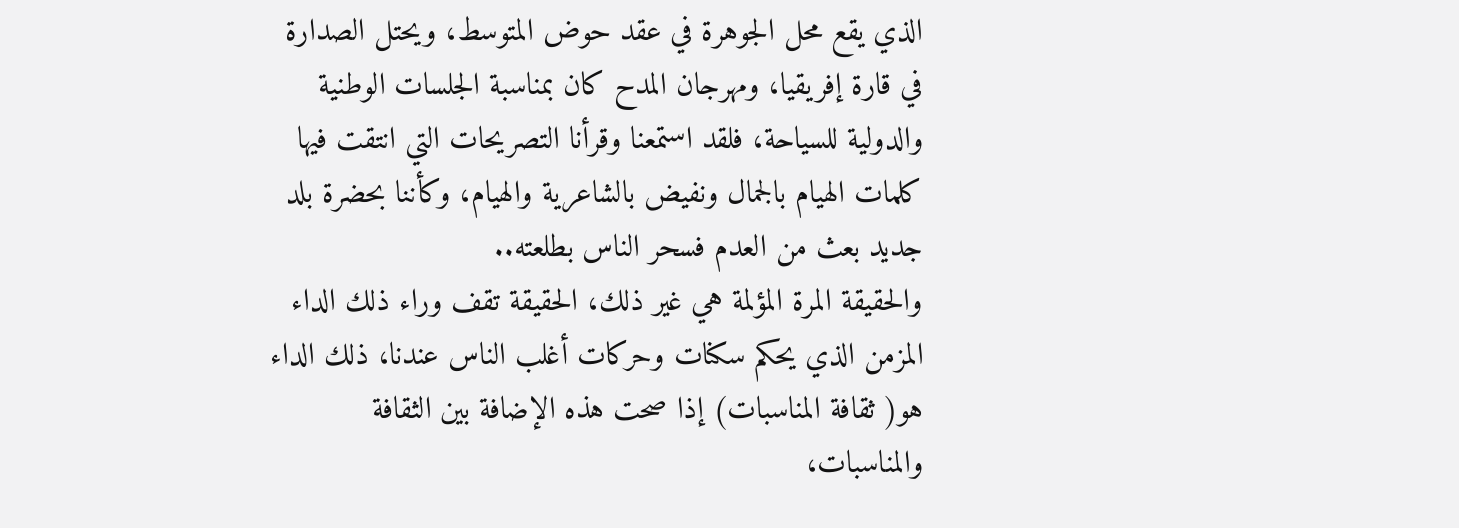الذي يقع محل الجوهرة في عقد حوض المتوسط، ويحتل الصدارة في قارة إفريقيا، ومهرجان المدح كان بمناسبة الجلسات الوطنية والدولية للسياحة، فلقد استمعنا وقرأنا التصريحات التي انتقت فيها كلمات الهيام بالجمال ونفيض بالشاعرية والهيام، وكأننا بحضرة بلد جديد بعث من العدم فسحر الناس بطلعته..
والحقيقة المرة المؤلمة هي غير ذلك، الحقيقة تقف وراء ذلك الداء المزمن الذي يحكم سكنات وحركات أغلب الناس عندنا، ذلك الداء هو( ثقافة المناسبات) إذا صحت هذه الإضافة بين الثقافة والمناسبات،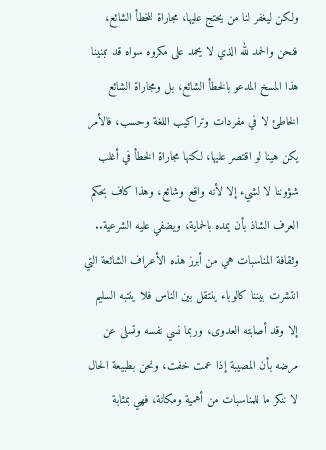ولكن ليغفر لنا من يحتج عليها، مجاراة للخطأ الشائع، فنحن والحمد لله الذي لا يحمد على مكروه سواه قد تبنينا هذا المسخ المدعو بالخطأ الشائع، بل ومجاراة الشائع الخاطئ لا في مفردات وتراكيب اللغة وحسب، فالأمر يكن هينا لو اقتصر عليها، لكنها مجاراة الخطأ في أغلب شؤوننا لا لشيء إلا لأنه واقع وشائع، وهذا كاف بحكم العرف الشاذ بأن يمده بالحماية، ويضفي عليه الشرعية..
وثقافة المناسبات هي من أبرز هذه الأعراف الشائعة التي انتشرت بيننا كالوباء ينتقل بين الناس فلا ينتبه السليم إلا وقد أصابته العدوى، وربما نسي نفسه وتسلى عن مرضه بأن المصيبة إذا عمت خفت، ونحن بطبيعة الحال لا ننكر ما للمناسبات من أهمية ومكانة، فهي بمثابة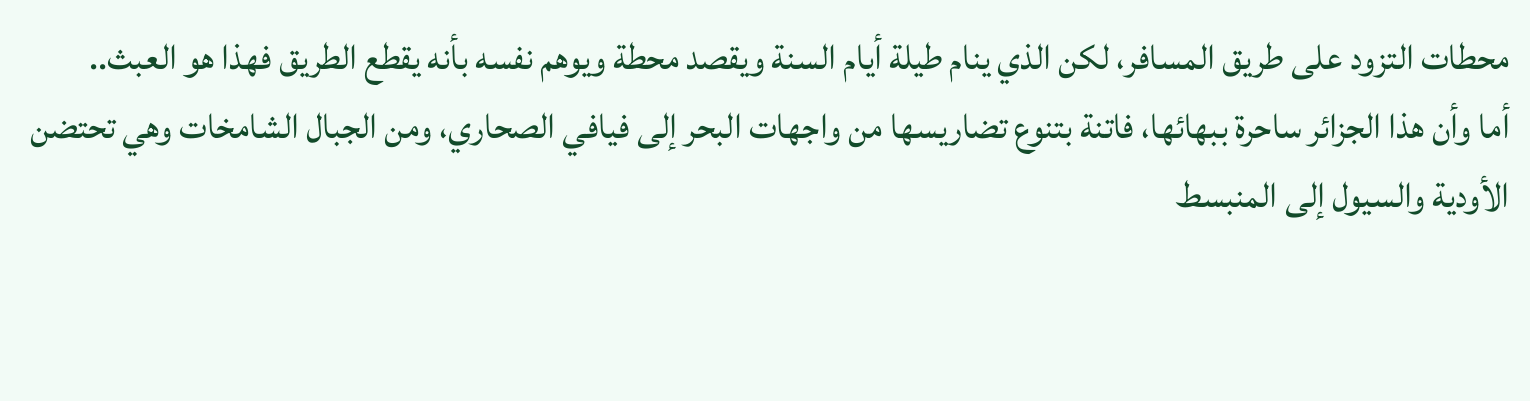محطات التزود على طريق المسافر، لكن الذي ينام طيلة أيام السنة ويقصد محطة ويوهم نفسه بأنه يقطع الطريق فهذا هو العبث..
أما وأن هذا الجزائر ساحرة ببهائها، فاتنة بتنوع تضاريسها من واجهات البحر إلى فيافي الصحاري، ومن الجبال الشامخات وهي تحتضن الأودية والسيول إلى المنبسط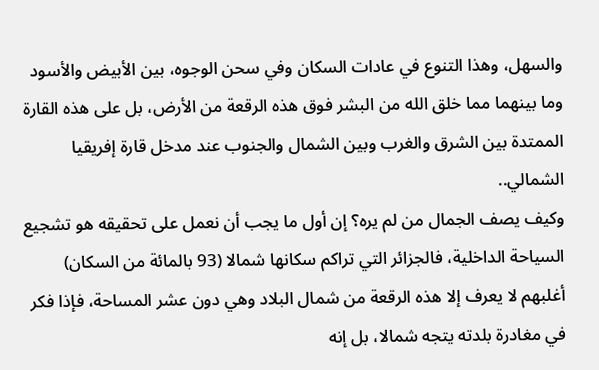والسهل، وهذا التنوع في عادات السكان وفي سحن الوجوه، بين الأبيض والأسود وما بينهما مما خلق الله من البشر فوق هذه الرقعة من الأرض، بل على هذه القارة الممتدة بين الشرق والغرب وبين الشمال والجنوب عند مدخل قارة إفريقيا الشمالي..
وكيف يصف الجمال من لم يره؟ إن أول ما يجب أن نعمل على تحقيقه هو تشجيع السياحة الداخلية، فالجزائر التي تراكم سكانها شمالا (93 بالمائة من السكان) أغلبهم لا يعرف إلا هذه الرقعة من شمال البلاد وهي دون عشر المساحة، فإذا فكر في مغادرة بلدته يتجه شمالا، بل إنه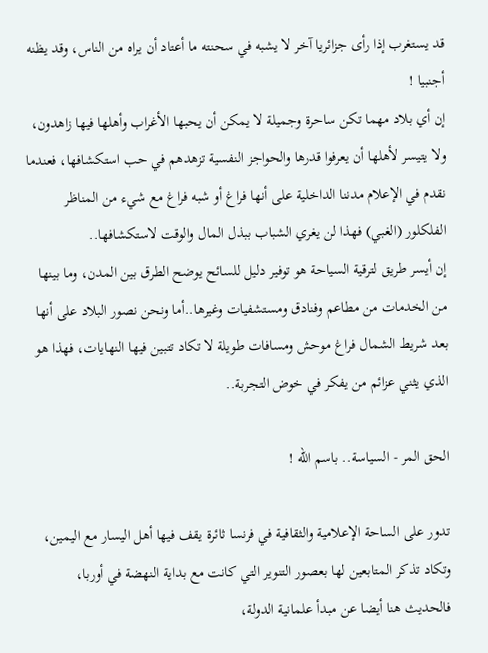قد يستغرب إذا رأى جزائريا آخر لا يشبه في سحنته ما أعتاد أن يراه من الناس، وقد يظنه أجنبيا !
إن أي بلاد مهما تكن ساحرة وجميلة لا يمكن أن يحبها الأغراب وأهلها فيها زاهدون، ولا يتيسر لأهلها أن يعرفوا قدرها والحواجز النفسية تزهدهم في حب استكشافها، فعندما نقدم في الإعلام مدننا الداخلية على أنها فراغ أو شبه فراغ مع شيء من المناظر الفلكلور (الغبي) فهذا لن يغري الشباب ببذل المال والوقت لاستكشافها..
إن أيسر طريق لترقية السياحة هو توفير دليل للسائح يوضح الطرق بين المدن، وما بينها من الخدمات من مطاعم وفنادق ومستشفيات وغيرها..أما ونحن نصور البلاد على أنها بعد شريط الشمال فراغ موحش ومسافات طويلة لا تكاد تتبين فيها النهايات، فهذا هو الذي يثني عزائم من يفكر في خوض التجربة..

الحق المر - السياسة.. باسم الله !

تدور على الساحة الإعلامية والثقافية في فرنسا ثائرة يقف فيها أهل اليسار مع اليمين، وتكاد تذكر المتابعين لها بعصور التنوير التي كانت مع بداية النهضة في أوربا، فالحديث هنا أيضا عن مبدأ علمانية الدولة،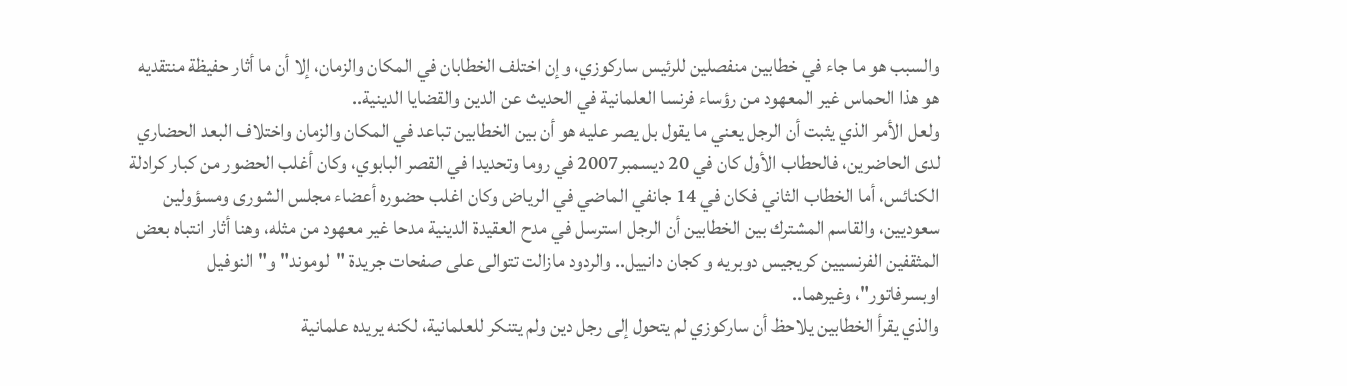والسبب هو ما جاء في خطابين منفصلين للرئيس ساركوزي، وإن اختلف الخطابان في المكان والزمان، إلا أن ما أثار حفيظة منتقديه هو هذا الحماس غير المعهود من رؤساء فرنسا العلمانية في الحديث عن الدين والقضايا الدينية..
ولعل الأمر الذي يثبت أن الرجل يعني ما يقول بل يصر عليه هو أن بين الخطابين تباعد في المكان والزمان واختلاف البعد الحضاري لدى الحاضرين، فالحطاب الأول كان في 20 ديسمبر2007 في روما وتحديدا في القصر البابوي، وكان أغلب الحضور من كبار كرادلة الكنائس، أما الخطاب الثاني فكان في 14 جانفي الماضي في الرياض وكان اغلب حضوره أعضاء مجلس الشورى ومسؤولين سعوديين، والقاسم المشترك بين الخطابين أن الرجل استرسل في مدح العقيدة الدينية مدحا غير معهود من مثله، وهنا أثار انتباه بعض المثقفين الفرنسيين كريجيس دوبريه و كجان دانييل.. والردود مازالت تتوالى على صفحات جريدة "لوموند" و"النوفيل اوبسرفاتور"، وغيرهما..
والذي يقرأ الخطابين يلاحظ أن ساركوزي لم يتحول إلى رجل دين ولم يتنكر للعلمانية، لكنه يريده علمانية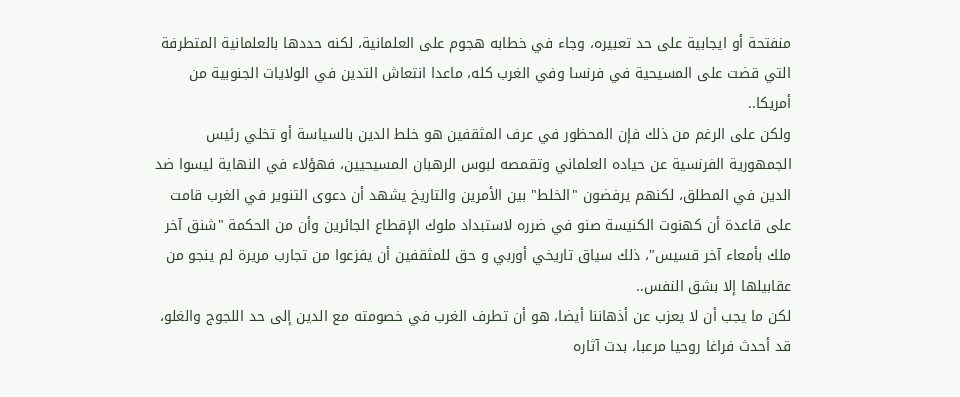منفتحة أو ايجابية على حد تعبيره، وجاء في خطابه هجوم على العلمانية، لكنه حددها بالعلمانية المتطرفة التي قضت على المسيحية في فرنسا وفي الغرب كله، ماعدا انتعاش التدين في الولايات الجنوبية من أمريكا..
ولكن على الرغم من ذلك فإن المحظور في عرف المثقفين هو خلط الدين بالسياسة أو تخلي رئيس الجمهورية الفرنسية عن حياده العلماني وتقمصه لبوس الرهبان المسيحيين، فهؤلاء في النهاية ليسوا ضد الدين في المطلق، لكنهم يرفضون "الخلط" بين الأمرين والتاريخ يشهد أن دعوى التنوير في الغرب قامت على قاعدة أن كهنوت الكنيسة صنو في ضرره لاستبداد ملوك الإقطاع الجائرين وأن من الحكمة "شنق آخر ملك بأمعاء آخر قسيس"، ذلك سياق تاريخي أوربي و حق للمثقفين أن يفزعوا من تجارب مريرة لم ينجو من عقابيلها إلا بشق النفس..
لكن ما يجب أن لا يعزب عن أذهاننا أيضا، هو أن تطرف الغرب في خصومته مع الدين إلى حد اللجوج والغلو، قد أحدث فراغا روحيا مرعبا، بدت آثاره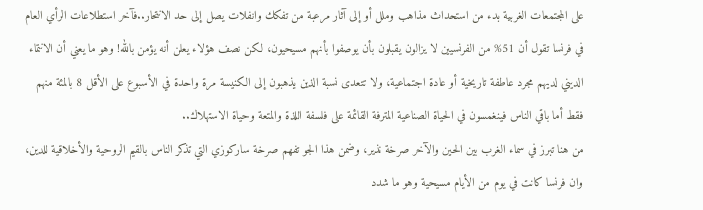على المجتمعات الغربية بدء من استحداث مذاهب وملل أو إلى آثار مرعبة من تفكك وانفلات يصل إلى حد الانتحار..فآخر استطلاعات الرأي العام في فرنسا تقول أن 51% من الفرنسيين لا يزالون يقبلون بأن يوصفوا بأنهم مسيحيون، لكن نصف هؤلاء يعلن أنه يؤمن بالله! وهو ما يعني أن الانتماء الديني لديهم مجرد عاطفة تاريخية أو عادة اجتماعية، ولا تتعدى نسبة الذين يذهبون إلى الكنيسة مرة واحدة في الأسبوع على الأقل 8 بالمئة منهم فقط أما باقي الناس فينغمسون في الحياة الصناعية المترفة القائمة على فلسفة اللذة والمتعة وحياة الاستهلاك..
من هنا تبرز في سماء الغرب بين الحين والآخر صرخة نذير، وضمن هذا الجو تفهم صرخة ساركوزي التي تذكر الناس بالقيم الروحية والأخلاقية للدين، وان فرنسا كانت في يوم من الأيام مسيحية وهو ما شدد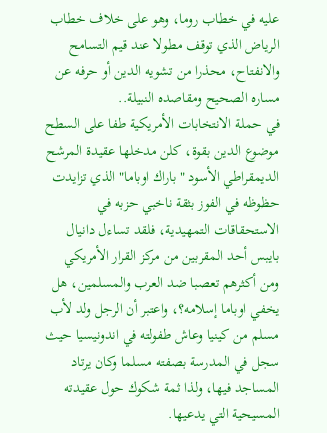عليه في خطاب روما، وهو على خلاف خطاب الرياض الذي توقف مطولا عند قيم التسامح والانفتاح، محذرا من تشويه الدين أو حرفه عن مساره الصحيح ومقاصده النبيلة..
في حملة الانتخابات الأمريكية طفا على السطح موضوع الدين بقوة، كلن مدخلها عقيدة المرشح الديمقراطي الأسود "باراك اوباما" الذي تزايدت حظوظه في الفوز بثقة ناخبي حزبه في الاستحقاقات التمهيدية، فلقد تساءل دانيال بايبس أحد المقربين من مركز القرار الأمريكي ومن أكثرهم تعصبا ضد العرب والمسلمين، هل يخفي اوباما إسلامه؟، واعتبر أن الرجل ولد لأب مسلم من كينيا وعاش طفولته في اندونيسيا حيث سجل في المدرسة بصفته مسلما وكان يرتاد المساجد فيها، ولذا ثمة شكوك حول عقيدته المسيحية التي يدعيها.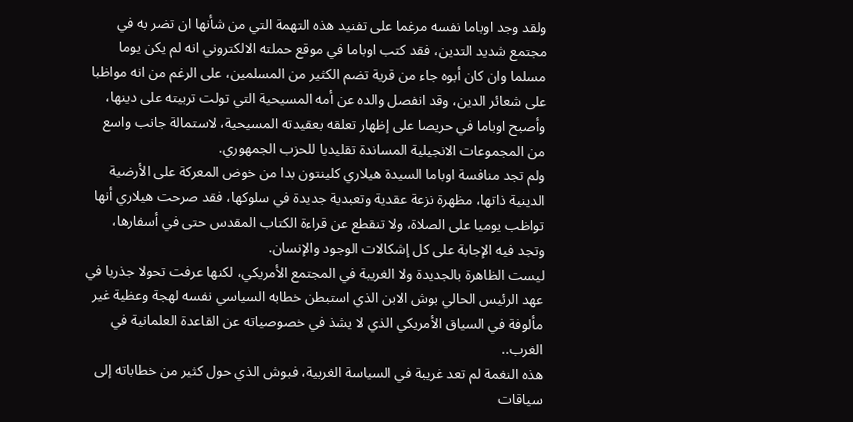ولقد وجد اوباما نفسه مرغما على تفنيد هذه التهمة التي من شأنها ان تضر به في مجتمع شديد التدين، فقد كتب اوباما في موقع حملته الالكتروني انه لم يكن يوما مسلما وان كان أبوه جاء من قرية تضم الكثير من المسلمين، على الرغم من انه مواظبا على شعائر الدين، وقد انفصل والده عن أمه المسيحية التي تولت تربيته على دينها، وأصبح اوباما في حريصا على إظهار تعلقه بعقيدته المسيحية، لاستمالة جانب واسع من المجموعات الانجيلية المساندة تقليديا للحزب الجمهوري.
ولم تجد منافسة اوباما السيدة هيلاري كلينتون بدا من خوض المعركة على الأرضية الدينية ذاتها، مظهرة نزعة عقدية وتعبدية جديدة في سلوكها، فقد صرحت هيلاري أنها تواظب يوميا على الصلاة، ولا تنقطع عن قراءة الكتاب المقدس حتى في أسفارها، وتجد فيه الإجابة على كل إشكالات الوجود والإنسان.
ليست الظاهرة بالجديدة ولا الغريبة في المجتمع الأمريكي، لكنها عرفت تحولا جذريا في عهد الرئيس الحالي بوش الابن الذي استبطن خطابه السياسي نفسه لهجة وعظية غير مألوفة في السياق الأمريكي الذي لا يشذ في خصوصياته عن القاعدة العلمانية في الغرب..
هذه النغمة لم تعد غريبة في السياسة الغربية، فبوش الذي حول كثير من خطاباته إلى سياقات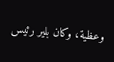وعظية، وكان بلير رئيس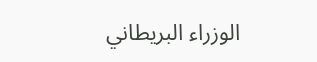الوزراء البريطاني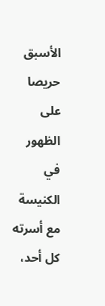الأسبق حريصا على الظهور في الكنيسة مع أسرته كل أحد،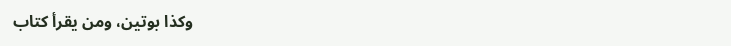وكذا بوتين، ومن يقرأ كتاب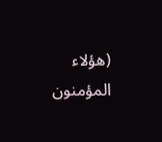(هؤلاء المؤمنون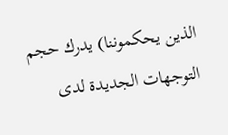الذين يحكموننا) يدرك حجم التوجهات الجديدة لدى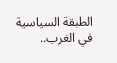الطبقة السياسية في الغرب..